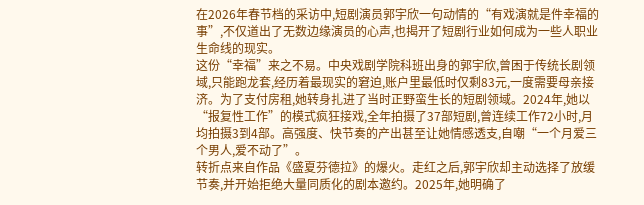在2026年春节档的采访中,短剧演员郭宇欣一句动情的“有戏演就是件幸福的事”,不仅道出了无数边缘演员的心声,也揭开了短剧行业如何成为一些人职业生命线的现实。
这份“幸福”来之不易。中央戏剧学院科班出身的郭宇欣,曾困于传统长剧领域,只能跑龙套,经历着最现实的窘迫,账户里最低时仅剩83元,一度需要母亲接济。为了支付房租,她转身扎进了当时正野蛮生长的短剧领域。2024年,她以“报复性工作”的模式疯狂接戏,全年拍摄了37部短剧,曾连续工作72小时,月均拍摄3到4部。高强度、快节奏的产出甚至让她情感透支,自嘲“一个月爱三个男人,爱不动了”。
转折点来自作品《盛夏芬德拉》的爆火。走红之后,郭宇欣却主动选择了放缓节奏,并开始拒绝大量同质化的剧本邀约。2025年,她明确了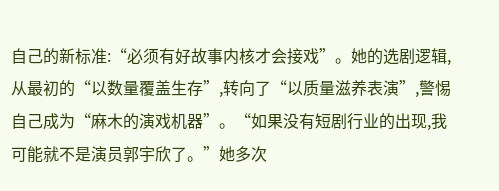自己的新标准:“必须有好故事内核才会接戏”。她的选剧逻辑,从最初的“以数量覆盖生存”,转向了“以质量滋养表演”,警惕自己成为“麻木的演戏机器”。“如果没有短剧行业的出现,我可能就不是演员郭宇欣了。”她多次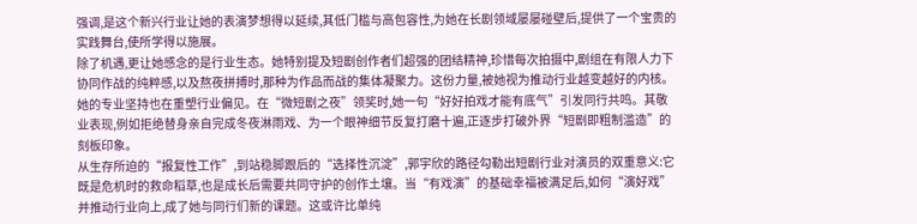强调,是这个新兴行业让她的表演梦想得以延续,其低门槛与高包容性,为她在长剧领域屡屡碰壁后,提供了一个宝贵的实践舞台,使所学得以施展。
除了机遇,更让她感念的是行业生态。她特别提及短剧创作者们超强的团结精神,珍惜每次拍摄中,剧组在有限人力下协同作战的纯粹感,以及熬夜拼搏时,那种为作品而战的集体凝聚力。这份力量,被她视为推动行业越变越好的内核。
她的专业坚持也在重塑行业偏见。在“微短剧之夜”领奖时,她一句“好好拍戏才能有底气”引发同行共鸣。其敬业表现,例如拒绝替身亲自完成冬夜淋雨戏、为一个眼神细节反复打磨十遍,正逐步打破外界“短剧即粗制滥造”的刻板印象。
从生存所迫的“报复性工作”,到站稳脚跟后的“选择性沉淀”,郭宇欣的路径勾勒出短剧行业对演员的双重意义:它既是危机时的救命稻草,也是成长后需要共同守护的创作土壤。当“有戏演”的基础幸福被满足后,如何“演好戏”并推动行业向上,成了她与同行们新的课题。这或许比单纯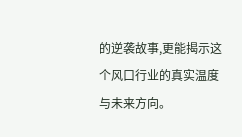的逆袭故事,更能揭示这个风口行业的真实温度与未来方向。